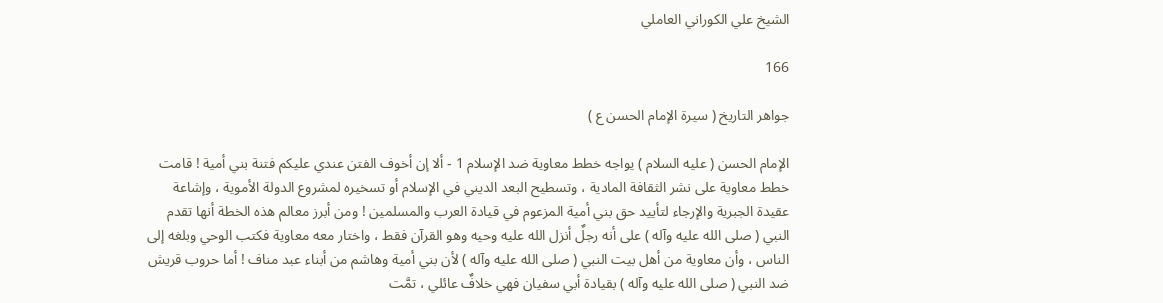الشيخ علي الكوراني العاملي

166

جواهر التاريخ ( سيرة الإمام الحسن ع )

الإمام الحسن ( عليه السلام ) يواجه خطط معاوية ضد الإسلام 1 - ألا إن أخوف الفتن عندي عليكم فتنة بني أمية ! قامت خطط معاوية على نشر الثقافة المادية ، وتسطيح البعد الديني في الإسلام أو تسخيره لمشروع الدولة الأموية ، وإشاعة عقيدة الجبرية والإرجاء لتأييد حق بني أمية المزعوم في قيادة العرب والمسلمين ! ومن أبرز معالم هذه الخطة أنها تقدم النبي ( صلى الله عليه وآله ) على أنه رجلٌ أنزل الله عليه وحيه وهو القرآن فقط ، واختار معه معاوية فكتب الوحي وبلغه إلى الناس ، وأن معاوية من أهل بيت النبي ( صلى الله عليه وآله ) لأن بني أمية وهاشم من أبناء عبد مناف ! أما حروب قريش ضد النبي ( صلى الله عليه وآله ) بقيادة أبي سفيان فهي خلافٌ عائلي ، تمَّت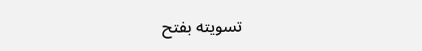تسويته بفتح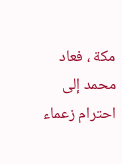مكة ، فعاد محمد إلى احترام زعماء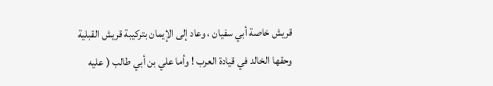قريش خاصة أبي سفيان ، وعاد إلى الإيمان بتركيبة قريش القبلية وحقها الخالد في قيادة العرب ! وأما علي بن أبي طالب ( عليه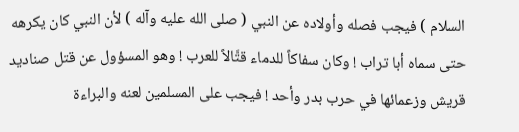السلام ) فيجب فصله وأولاده عن النبي ( صلى الله عليه وآله ) لأن النبي كان يكرهه حتى سماه أبا تراب ! وكان سفاكاً للدماء قتَّالاً للعرب ! وهو المسؤول عن قتل صناديد قريش وزعمائها في حرب بدر وأحد ! فيجب على المسلمين لعنه والبراءة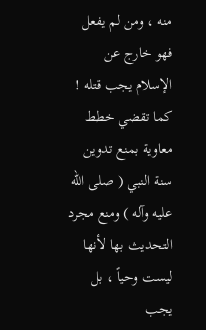منه ، ومن لم يفعل فهو خارج عن الإسلام يجب قتله ! كما تقضي خطط معاوية بمنع تدوين سنة النبي ( صلى الله عليه وآله ) ومنع مجرد التحديث بها لأنها ليست وحياً ، بل يجب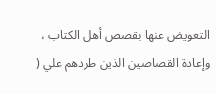التعويض عنها بقصص أهل الكتاب ، وإعادة القصاصين الذين طردهم علي (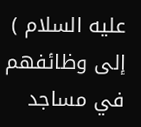عليه السلام ) إلى وظائفهم في مساجد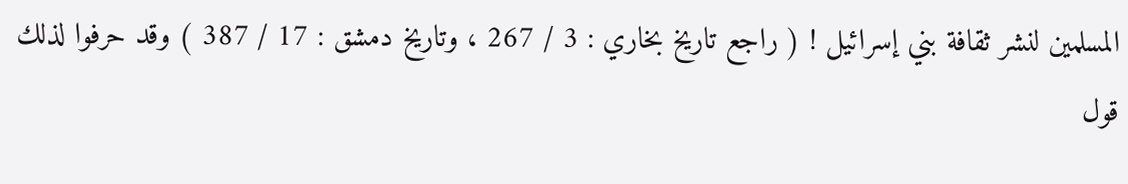المسلمين لنشر ثقافة بني إسرائيل ! ( راجع تاريخ بخاري : 3 / 267 ، وتاريخ دمشق : 17 / 387 ) وقد حرفوا لذلك قول